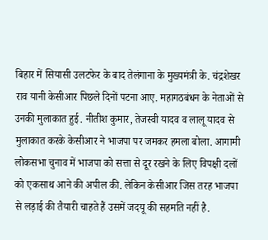बिहार में सियासी उलटफेर के बाद तेलंगाना के मुख्यमंत्री के. चंद्रशेखर राव यानी केसीआर पिछले दिनों पटना आए. महागठबंधन के नेताओं से उनकी मुलाकात हुई. नीतीश कुमार, तेजस्वी यादव व लालू यादव से मुलाकात करके केसीआर ने भाजपा पर जमकर हमला बोला. आगामी लोकसभा चुनाव में भाजपा को सत्ता से दूर रखने के लिए विपक्षी दलों को एकसाथ आने की अपील की. लेकिन केसीआर जिस तरह भाजपा से लड़ाई की तैयारी चाहते हैं उसमें जदयू की सहमति नहीं है.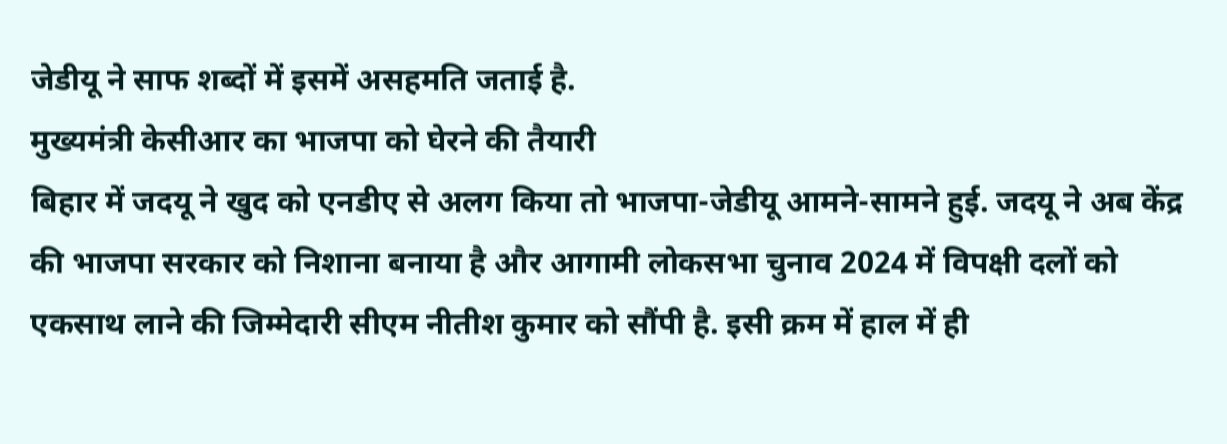जेडीयू ने साफ शब्दों में इसमें असहमति जताई है.
मुख्यमंत्री केसीआर का भाजपा को घेरने की तैयारी
बिहार में जदयू ने खुद को एनडीए से अलग किया तो भाजपा-जेडीयू आमने-सामने हुई. जदयू ने अब केंद्र की भाजपा सरकार को निशाना बनाया है और आगामी लोकसभा चुनाव 2024 में विपक्षी दलों को एकसाथ लाने की जिम्मेदारी सीएम नीतीश कुमार को सौंपी है. इसी क्रम में हाल में ही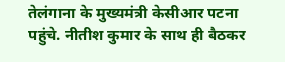तेलंगाना के मुख्यमंत्री केसीआर पटना पहुंचे. नीतीश कुमार के साथ ही बैठकर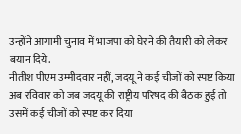उन्होंने आगामी चुनाव में भाजपा को घेरने की तैयारी को लेकर बयान दिये.
नीतीश पीएम उम्मीदवार नहीं, जदयू ने कई चीजों को स्पष्ट किया
अब रविवार को जब जदयू की राष्ट्रीय परिषद की बैठक हुई तो उसमें कई चीजों को स्पष्ट कर दिया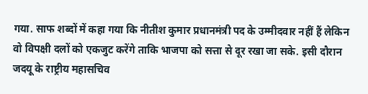गया. साफ शब्दों में कहा गया कि नीतीश कुमार प्रधानमंत्री पद के उम्मीदवार नहीं हैं लेकिन वो विपक्षी दलों को एकजुट करेंगे ताकि भाजपा को सत्ता से दूर रखा जा सके. इसी दौरान जदयू के राष्ट्रीय महासचिव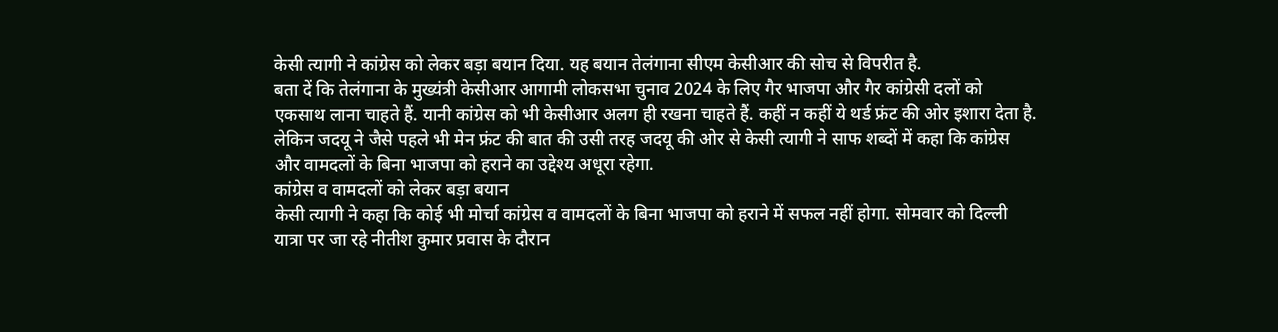केसी त्यागी ने कांग्रेस को लेकर बड़ा बयान दिया. यह बयान तेलंगाना सीएम केसीआर की सोच से विपरीत है.
बता दें कि तेलंगाना के मुख्यंत्री केसीआर आगामी लोकसभा चुनाव 2024 के लिए गैर भाजपा और गैर कांग्रेसी दलों को एकसाथ लाना चाहते हैं. यानी कांग्रेस को भी केसीआर अलग ही रखना चाहते हैं. कहीं न कहीं ये थर्ड फ्रंट की ओर इशारा देता है. लेकिन जदयू ने जैसे पहले भी मेन फ्रंट की बात की उसी तरह जदयू की ओर से केसी त्यागी ने साफ शब्दों में कहा कि कांग्रेस और वामदलों के बिना भाजपा को हराने का उद्देश्य अधूरा रहेगा.
कांग्रेस व वामदलों को लेकर बड़ा बयान
केसी त्यागी ने कहा कि कोई भी मोर्चा कांग्रेस व वामदलों के बिना भाजपा को हराने में सफल नहीं होगा. सोमवार को दिल्ली यात्रा पर जा रहे नीतीश कुमार प्रवास के दौरान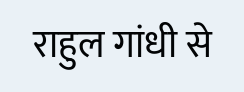राहुल गांधी से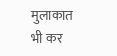मुलाकात भी कर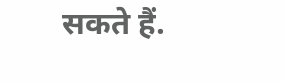सकते हैं.